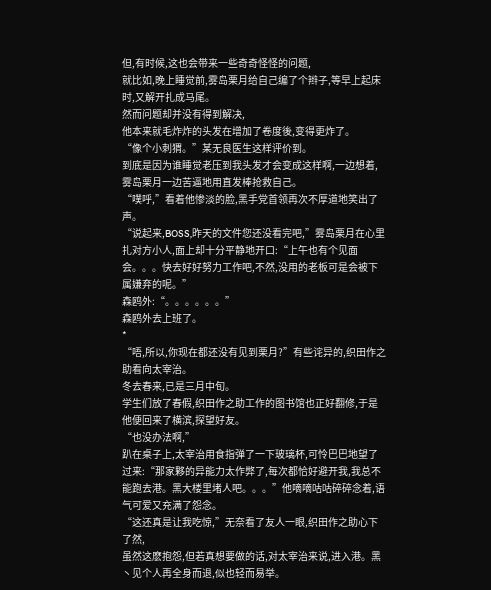但,有时候,这也会带来一些奇奇怪怪的问题,
就比如,晚上睡觉前,雾岛栗月给自己编了个辫子,等早上起床时,又解开扎成马尾。
然而问题却并没有得到解决,
他本来就毛炸炸的头发在增加了卷度後,变得更炸了。
“像个小刺猬。”某无良医生这样评价到。
到底是因为谁睡觉老压到我头发才会变成这样啊,一边想着,雾岛栗月一边苦逼地用直发棒抢救自己。
“噗呼,”看着他惨淡的脸,黑手党首领再次不厚道地笑出了声。
“说起来,BOSS,昨天的文件您还没看完吧,”雾岛栗月在心里扎对方小人,面上却十分平静地开口:“上午也有个见面会。。。快去好好努力工作吧,不然,没用的老板可是会被下属嫌弃的呢。”
森鸥外:“。。。。。。”
森鸥外去上班了。
*
“唔,所以,你现在都还没有见到栗月?”有些诧异的,织田作之助看向太宰治。
冬去春来,已是三月中旬。
学生们放了春假,织田作之助工作的图书馆也正好翻修,于是他便回来了横滨,探望好友。
“也没办法啊,”
趴在桌子上,太宰治用食指弹了一下玻璃杯,可怜巴巴地望了过来:“那家夥的异能力太作弊了,每次都恰好避开我,我总不能跑去港。黑大楼里堵人吧。。。”他嘀嘀咕咕碎碎念着,语气可爱又充满了怨念。
“这还真是让我吃惊,”无奈看了友人一眼,织田作之助心下了然,
虽然这麽抱怨,但若真想要做的话,对太宰治来说,进入港。黑丶见个人再全身而退,似也轻而易举。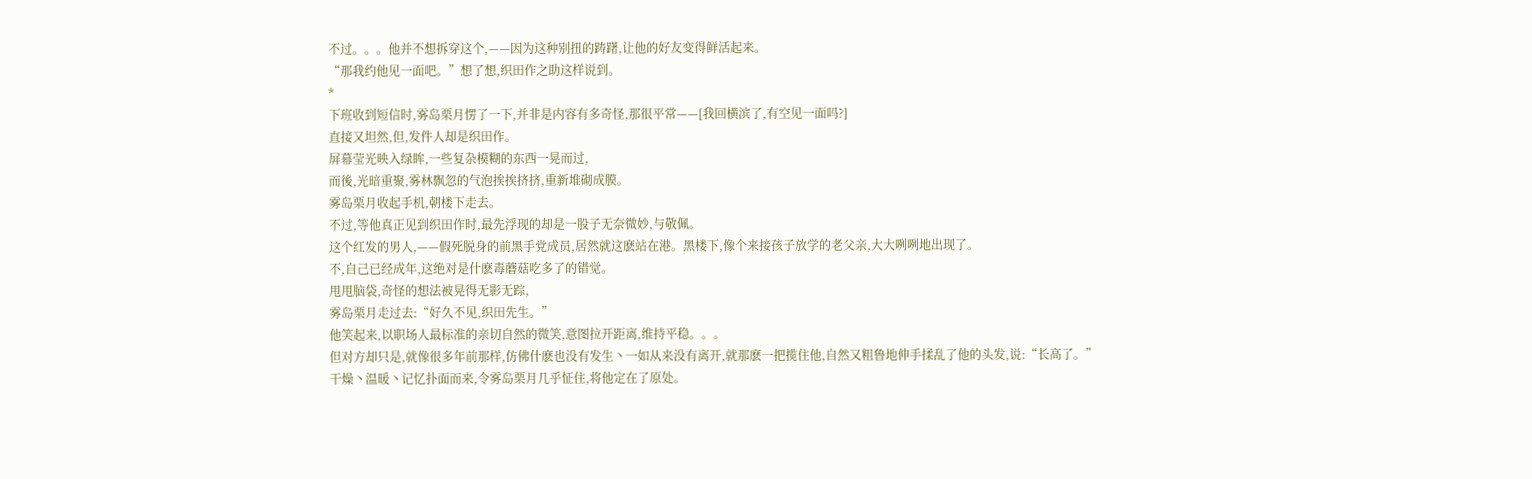不过。。。他并不想拆穿这个,——因为这种别扭的踌躇,让他的好友变得鲜活起来。
“那我约他见一面吧。”想了想,织田作之助这样说到。
*
下班收到短信时,雾岛栗月愣了一下,并非是内容有多奇怪,那很平常——[我回横滨了,有空见一面吗?]
直接又坦然,但,发件人却是织田作。
屏幕莹光映入绿眸,一些复杂模糊的东西一晃而过,
而後,光暗重聚,雾林飘忽的气泡挨挨挤挤,重新堆砌成膜。
雾岛栗月收起手机,朝楼下走去。
不过,等他真正见到织田作时,最先浮现的却是一股子无奈微妙,与敬佩。
这个红发的男人,——假死脱身的前黑手党成员,居然就这麽站在港。黑楼下,像个来接孩子放学的老父亲,大大咧咧地出现了。
不,自己已经成年,这绝对是什麽毒蘑菇吃多了的错觉。
甩甩脑袋,奇怪的想法被晃得无影无踪,
雾岛栗月走过去:“好久不见,织田先生。”
他笑起来,以职场人最标准的亲切自然的微笑,意图拉开距离,维持平稳。。。
但对方却只是,就像很多年前那样,仿佛什麽也没有发生丶一如从来没有离开,就那麽一把揽住他,自然又粗鲁地伸手揉乱了他的头发,说:“长高了。”
干燥丶温暖丶记忆扑面而来,令雾岛栗月几乎怔住,将他定在了原处。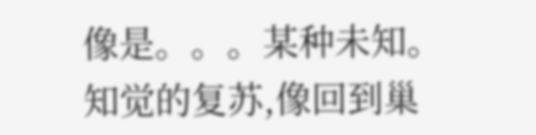像是。。。某种未知。知觉的复苏,像回到巢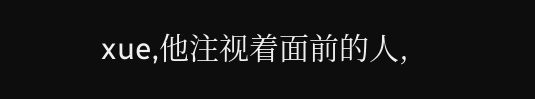xue,他注视着面前的人,